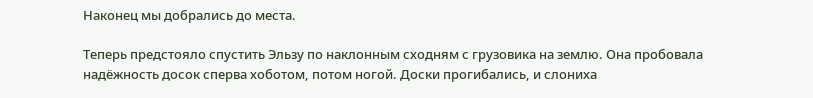Наконец мы добрались до места.

Теперь предстояло спустить Эльзу по наклонным сходням с грузовика на землю. Она пробовала надёжность досок сперва хоботом, потом ногой. Доски прогибались, и слониха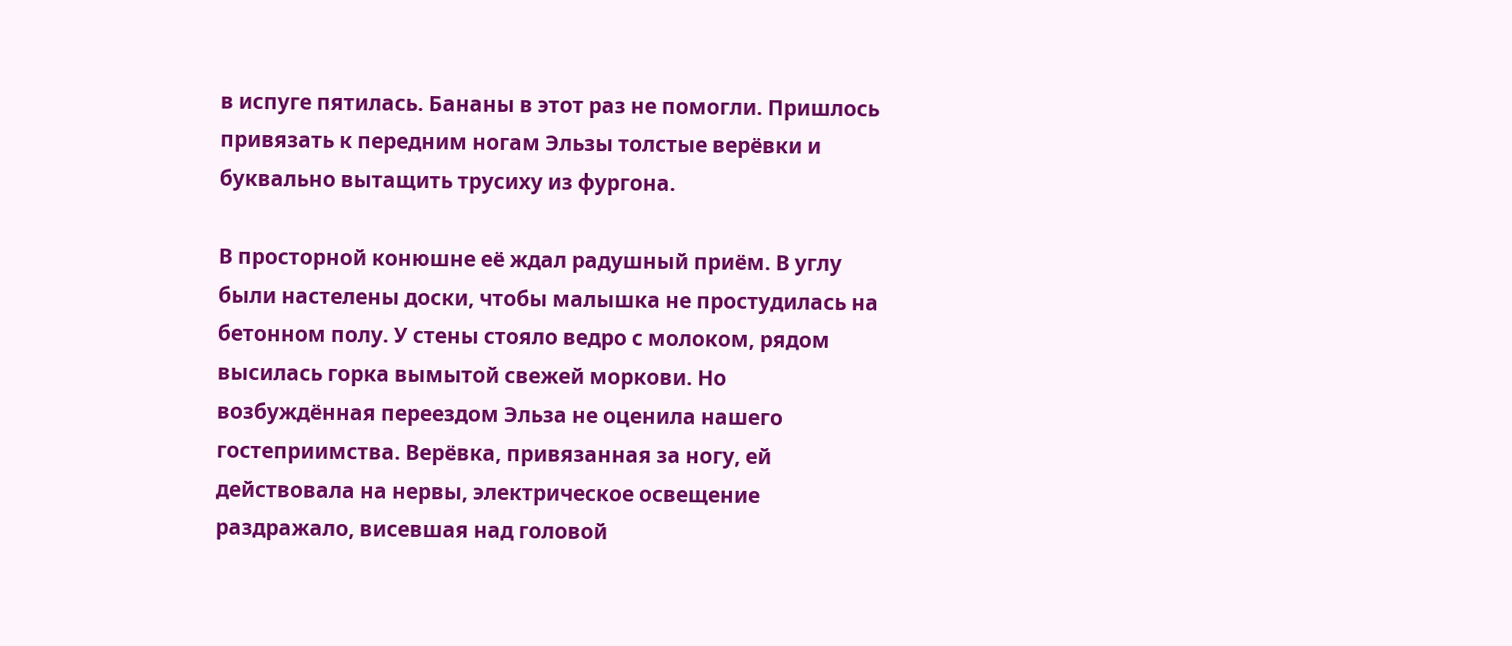в испуге пятилась. Бананы в этот раз не помогли. Пришлось привязать к передним ногам Эльзы толстые верёвки и буквально вытащить трусиху из фургона.

В просторной конюшне её ждал радушный приём. В углу были настелены доски, чтобы малышка не простудилась на бетонном полу. У стены стояло ведро с молоком, рядом высилась горка вымытой свежей моркови. Но возбуждённая переездом Эльза не оценила нашего гостеприимства. Верёвка, привязанная за ногу, ей действовала на нервы, электрическое освещение раздражало, висевшая над головой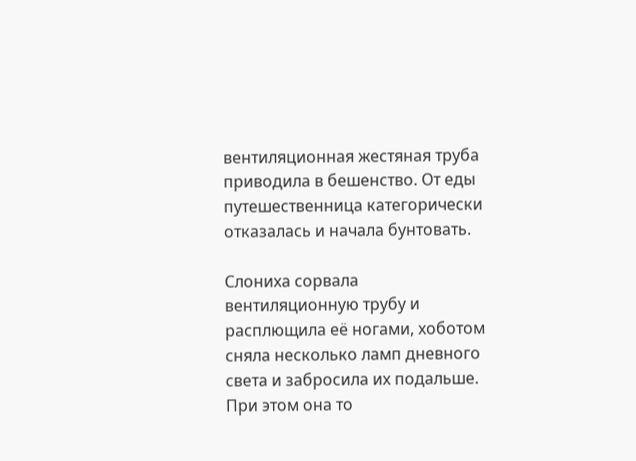вентиляционная жестяная труба приводила в бешенство. От еды путешественница категорически отказалась и начала бунтовать.

Слониха сорвала вентиляционную трубу и расплющила её ногами, хоботом сняла несколько ламп дневного света и забросила их подальше. При этом она то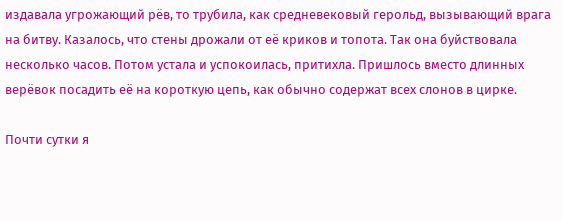издавала угрожающий рёв, то трубила, как средневековый герольд, вызывающий врага на битву. Казалось, что стены дрожали от её криков и топота. Так она буйствовала несколько часов. Потом устала и успокоилась, притихла. Пришлось вместо длинных верёвок посадить её на короткую цепь, как обычно содержат всех слонов в цирке.

Почти сутки я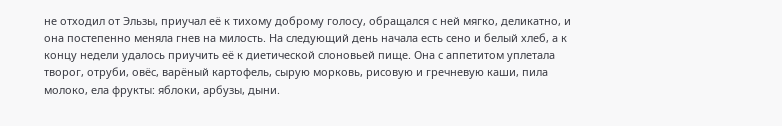не отходил от Эльзы, приучал её к тихому доброму голосу, обращался с ней мягко, деликатно, и она постепенно меняла гнев на милость. На следующий день начала есть сено и белый хлеб, а к концу недели удалось приучить её к диетической слоновьей пище. Она с аппетитом уплетала творог, отруби, овёс, варёный картофель, сырую морковь, рисовую и гречневую каши, пила молоко, ела фрукты: яблоки, арбузы, дыни.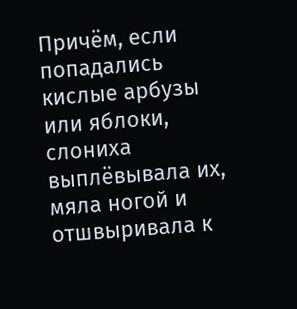Причём, если попадались кислые арбузы или яблоки, слониха выплёвывала их, мяла ногой и отшвыривала к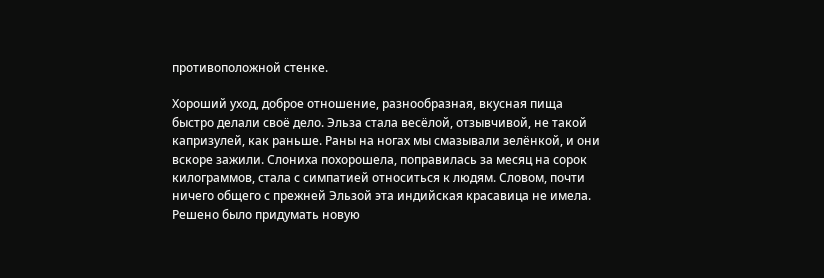противоположной стенке.

Хороший уход, доброе отношение, разнообразная, вкусная пища быстро делали своё дело. Эльза стала весёлой, отзывчивой, не такой капризулей, как раньше. Раны на ногах мы смазывали зелёнкой, и они вскоре зажили. Слониха похорошела, поправилась за месяц на сорок килограммов, стала с симпатией относиться к людям. Словом, почти ничего общего с прежней Эльзой эта индийская красавица не имела. Решено было придумать новую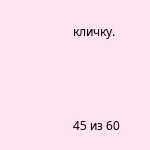кличку.



45 из 60